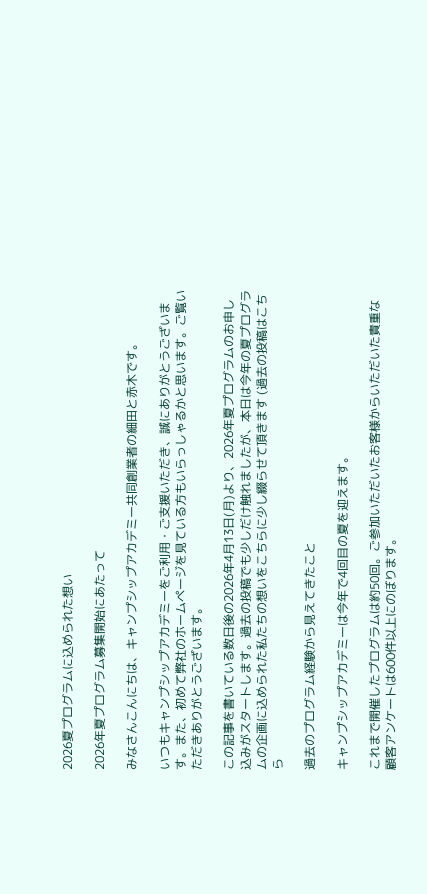2026夏プログラムに込められた想い

2026年夏プログラム募集開始にあたって

みなさんこんにちは、キャンプシップアカデミー共同創業者の細田と赤木です。

いつもキャンプシップアカデミーをご利用・ご支援いただき、誠にありがとうございます。また、初めて弊社のホームページを見ている方もいらっしゃるかと思います。ご覧いただきありがとうございます。

この記事を書いている数日後の2026年4月13日(月)より、2026年夏プログラムのお申し込みがスタートします。過去の投稿でも少しだけ触れましたが、本日は今年の夏プログラムの企画に込められた私たちの想いをこちらに少し綴らせて頂きます (過去の投稿はこちら

過去のプログラム経験から見えてきたこと

キャンプシップアカデミーは今年で4回目の夏を迎えます。

これまで開催したプログラムは約50回。ご参加いただいたお客様からいただいた貴重な顧客アンケートは600件以上にのぼります。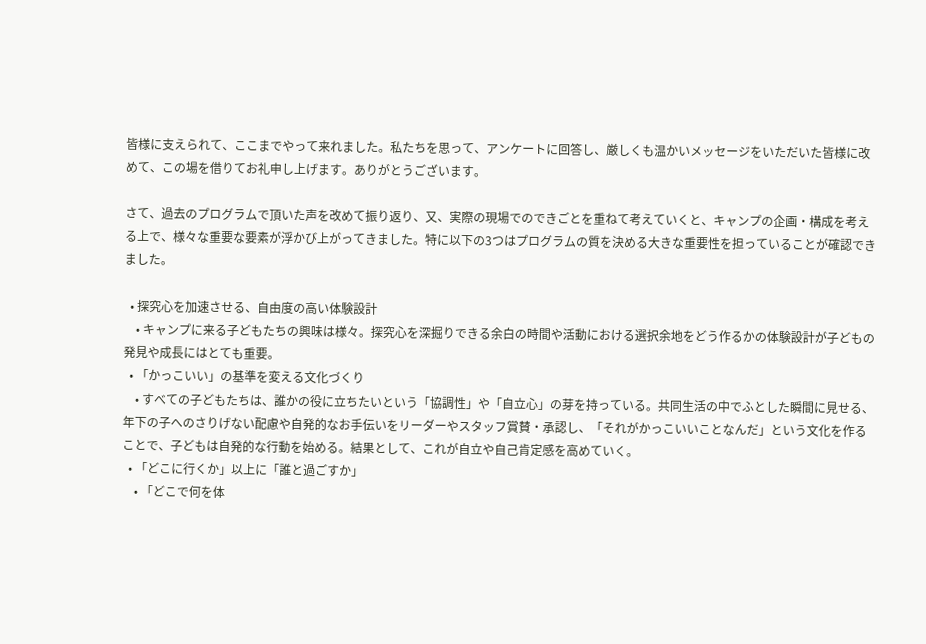皆様に支えられて、ここまでやって来れました。私たちを思って、アンケートに回答し、厳しくも温かいメッセージをいただいた皆様に改めて、この場を借りてお礼申し上げます。ありがとうございます。

さて、過去のプログラムで頂いた声を改めて振り返り、又、実際の現場でのできごとを重ねて考えていくと、キャンプの企画・構成を考える上で、様々な重要な要素が浮かび上がってきました。特に以下の3つはプログラムの質を決める大きな重要性を担っていることが確認できました。

  • 探究心を加速させる、自由度の高い体験設計
    • キャンプに来る子どもたちの興味は様々。探究心を深掘りできる余白の時間や活動における選択余地をどう作るかの体験設計が子どもの発見や成長にはとても重要。
  • 「かっこいい」の基準を変える文化づくり
    • すべての子どもたちは、誰かの役に立ちたいという「協調性」や「自立心」の芽を持っている。共同生活の中でふとした瞬間に見せる、年下の子へのさりげない配慮や自発的なお手伝いをリーダーやスタッフ賞賛・承認し、「それがかっこいいことなんだ」という文化を作ることで、子どもは自発的な行動を始める。結果として、これが自立や自己肯定感を高めていく。
  • 「どこに行くか」以上に「誰と過ごすか」
    • 「どこで何を体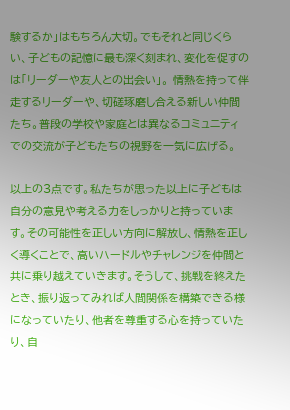験するか」はもちろん大切。でもそれと同じくらい、子どもの記憶に最も深く刻まれ、変化を促すのは「リーダーや友人との出会い」。 情熱を持って伴走するリーダーや、切磋琢磨し合える新しい仲間たち。普段の学校や家庭とは異なるコミュニティでの交流が子どもたちの視野を一気に広げる。

以上の3点です。私たちが思った以上に子どもは自分の意見や考える力をしっかりと持っています。その可能性を正しい方向に解放し、情熱を正しく導くことで、高いハードルやチャレンジを仲間と共に乗り越えていきます。そうして、挑戦を終えたとき、振り返ってみれば人間関係を構築できる様になっていたり、他者を尊重する心を持っていたり、自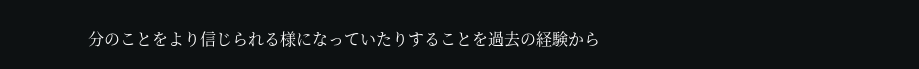分のことをより信じられる様になっていたりすることを過去の経験から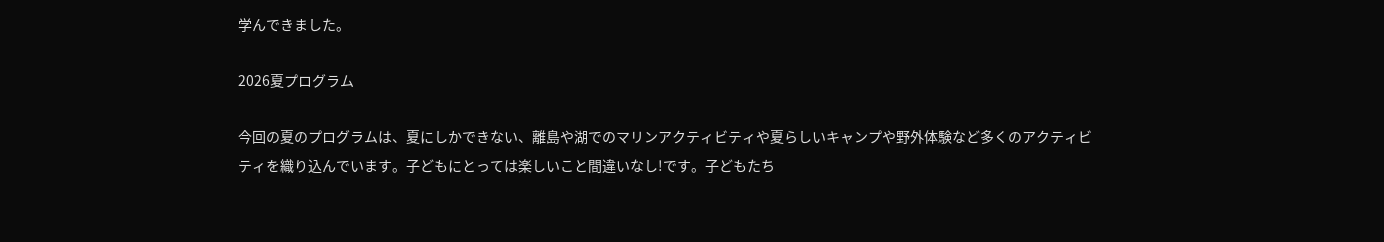学んできました。

2026夏プログラム

今回の夏のプログラムは、夏にしかできない、離島や湖でのマリンアクティビティや夏らしいキャンプや野外体験など多くのアクティビティを織り込んでいます。子どもにとっては楽しいこと間違いなし!です。子どもたち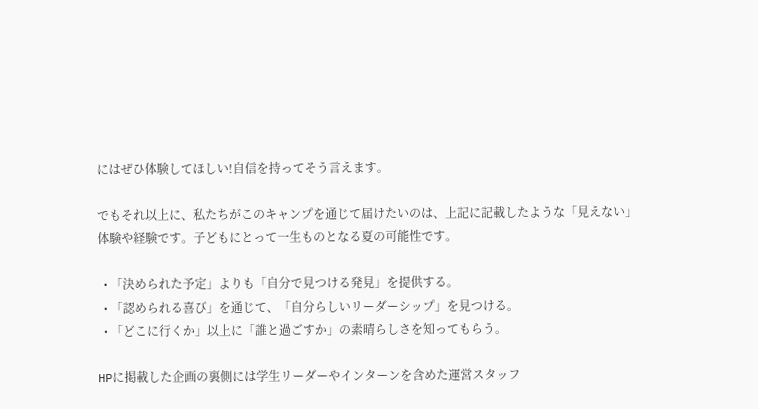にはぜひ体験してほしい!自信を持ってそう言えます。

でもそれ以上に、私たちがこのキャンプを通じて届けたいのは、上記に記載したような「見えない」体験や経験です。子どもにとって一生ものとなる夏の可能性です。

  • 「決められた予定」よりも「自分で見つける発見」を提供する。
  • 「認められる喜び」を通じて、「自分らしいリーダーシップ」を見つける。
  • 「どこに行くか」以上に「誰と過ごすか」の素晴らしさを知ってもらう。

HPに掲載した企画の裏側には学生リーダーやインターンを含めた運営スタッフ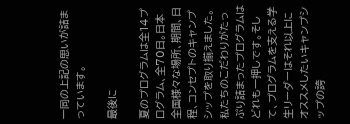一同の上記の思いが詰まっています。

最後に

夏のプログラムは全14プログラム、全70日。日本全国様々な場所、期間、日程、コンセプトのキャンプシップを取り揃えました。私たちのこだわりがたっぷり詰まったプログラムはどれも一押しです。そして、プログラムを支える学生リーダーはそれ以上にオススメしたいキャンプシップの誇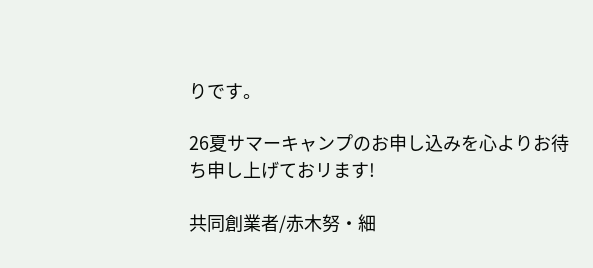りです。

26夏サマーキャンプのお申し込みを心よりお待ち申し上げておリます!

共同創業者/赤木努・細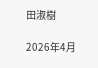田淑樹

2026年4月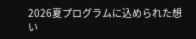2026夏プログラムに込められた想い